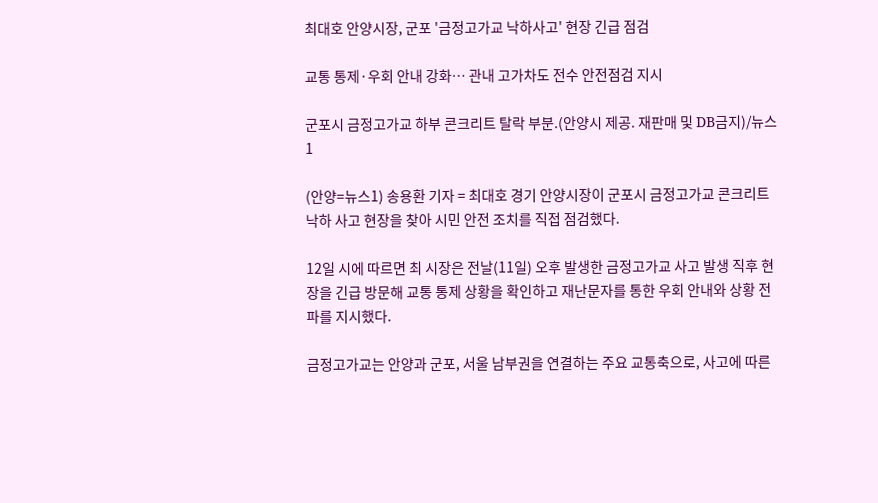최대호 안양시장, 군포 '금정고가교 낙하사고' 현장 긴급 점검

교통 통제·우회 안내 강화… 관내 고가차도 전수 안전점검 지시

군포시 금정고가교 하부 콘크리트 탈락 부분.(안양시 제공. 재판매 및 DB금지)/뉴스1

(안양=뉴스1) 송용환 기자 = 최대호 경기 안양시장이 군포시 금정고가교 콘크리트 낙하 사고 현장을 찾아 시민 안전 조치를 직접 점검했다.

12일 시에 따르면 최 시장은 전날(11일) 오후 발생한 금정고가교 사고 발생 직후 현장을 긴급 방문해 교통 통제 상황을 확인하고 재난문자를 통한 우회 안내와 상황 전파를 지시했다.

금정고가교는 안양과 군포, 서울 남부권을 연결하는 주요 교통축으로, 사고에 따른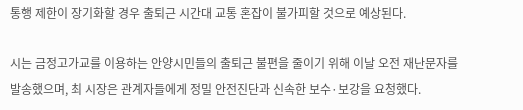통행 제한이 장기화할 경우 출퇴근 시간대 교통 혼잡이 불가피할 것으로 예상된다.

시는 금정고가교를 이용하는 안양시민들의 출퇴근 불편을 줄이기 위해 이날 오전 재난문자를 발송했으며, 최 시장은 관계자들에게 정밀 안전진단과 신속한 보수·보강을 요청했다.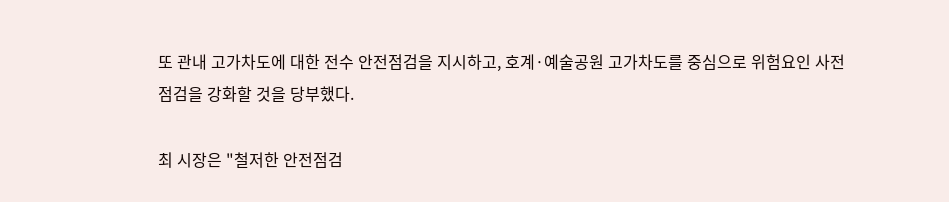또 관내 고가차도에 대한 전수 안전점검을 지시하고, 호계·예술공원 고가차도를 중심으로 위험요인 사전 점검을 강화할 것을 당부했다.

최 시장은 "철저한 안전점검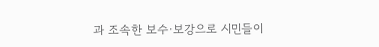과 조속한 보수·보강으로 시민들이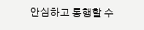안심하고 통행할 수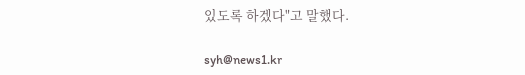있도록 하겠다"고 말했다.

syh@news1.kr